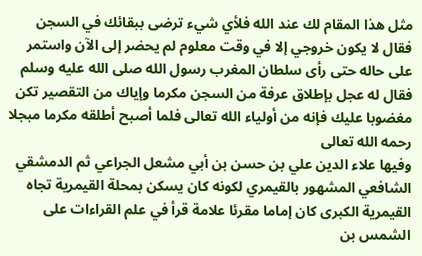مثل هذا المقام لك عند الله فلأي شيء ترضى ببقائك في السجن فقال لا يكون خروجي إلا في وقت معلوم لم يحضر إلى الآن واستمر على حاله حتى رأى سلطان المغرب رسول الله صلى الله عليه وسلم فقال له عجل بإطلاق عرفة من السجن مكرما وإياك من التقصير تكن مغضوبا عليك فإنه من أولياء الله تعالى فلما أصبح أطلقه مكرما مبجلا رحمه الله تعالى
وفيها علاء الدين علي بن حسن بن أبي مشعل الجراعي ثم الدمشقي الشافعي المشهور بالقيمري لكونه كان يسكن بمحلة القيمرية تجاه القيمرية الكبرى كان إماما مقرئا علامة قرأ في علم القراءات على الشمس بن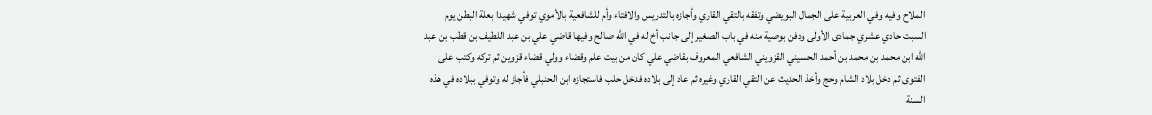الملاح وفيه وفي العربية على الجمال البويضي وتفقه بالتقي القاري وأجازه بالتدريس والافتاء وأم للشافعية بالأموي توفي شهيدا بعلة البطن يوم السبت حادي عشري جمادى الأولى ودفن بوصية منه في باب الصغير إلى جانب أخ له في الله صالح وفيها قاضي علي بن عبد اللطيف بن قطب بن عبد الله ابن محمد بن محمد بن أحمد الحسيني القزويني الشافعي المعروف بقاضي علي كان من بيت علم وقضاء وولي قضاء قزوين ثم تركه وكتب على الفتوى ثم دخل بلاد الشام وحج وأخذ الحديث عن التقي القاري وغيره ثم عاد إلى بلاده فدخل حلب فاستجازه ابن الحنبلي فأجاز له وتوفي ببلاده في هذه السنة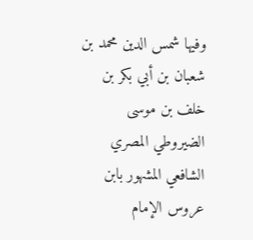وفيها شمس الدين محمد بن شعبان بن أبي بكر بن خلف بن موسى الضيروطي المصري الشافعي المشهور بابن عروس الإمام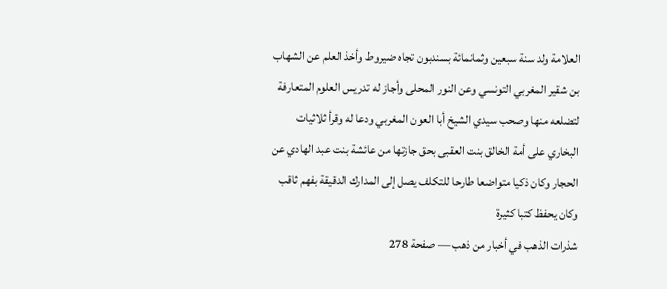العلامة ولد سنة سبعين وثمانمائة بسندبون تجاه ضيروط وأخذ العلم عن الشهاب بن شقير المغربي التونسي وعن النور المحلى وأجاز له تدريس العلوم المتعارفة لتضلعه منها وصحب سيدي الشيخ أبا العون المغربي ودعا له وقرأ ثلاثيات البخاري على أمة الخالق بنت العقبى بحق جازتها من عائشة بنت عبد الهادي عن الحجار وكان ذكيا متواضعا طارحا للتكلف يصل إلى المدارك الدقيقة بفهم ثاقب وكان يحفظ كتبا كثيرة
شذرات الذهب في أخبار من ذهب — صفحة 278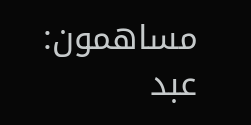مساهمون: عبد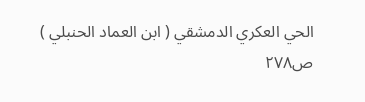الحي العكري الدمشقي ( ابن العماد الحنبلي )
ص٢٧٨